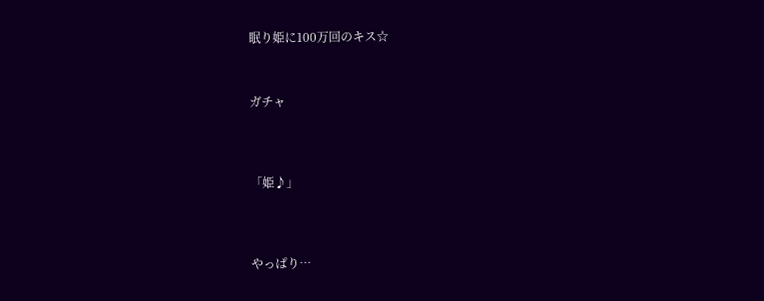眠り姫に100万回のキス☆



ガチャ




「姫♪」




やっぱり…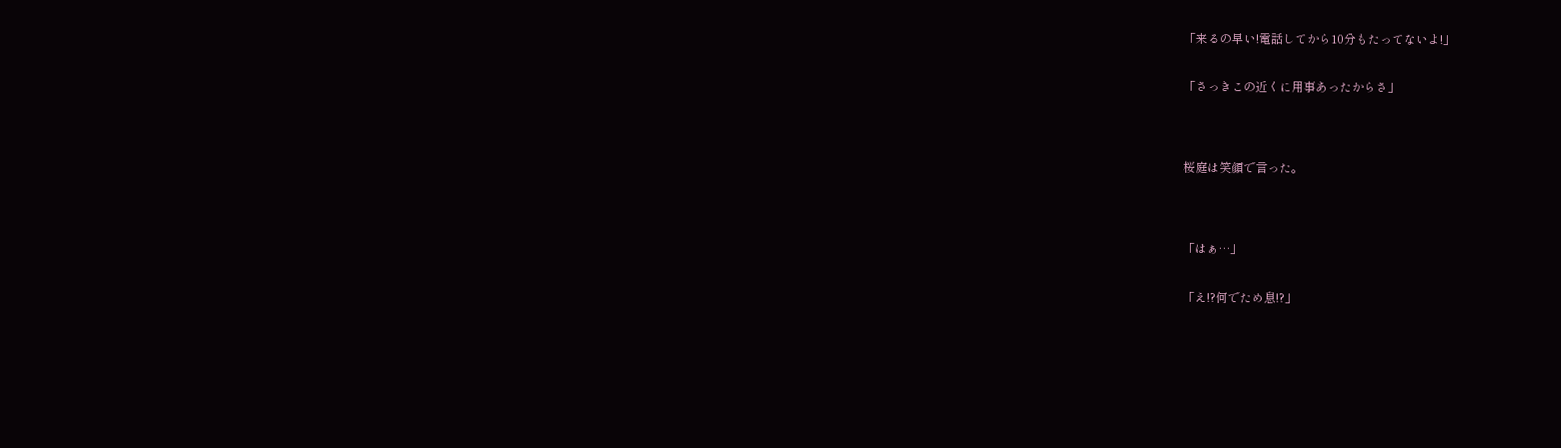「来るの早い!電話してから10分もたってないよ!」


「さっきこの近くに用事あったからさ」




桜庭は笑顔で言った。




「はぁ…」


「え!?何でため息!?」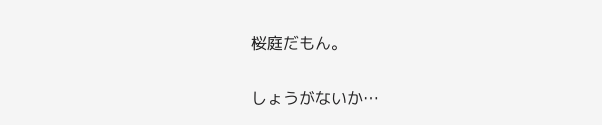桜庭だもん。

しょうがないか…